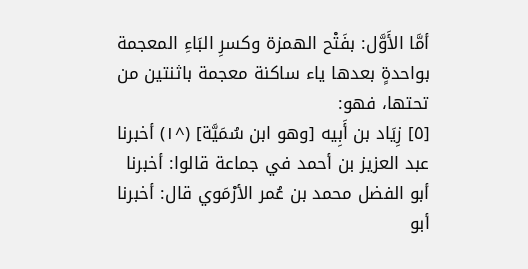أمَّا الأَوَّل: بفَتْح الهمزة وكسرِ البَاءِ المعجمة بواحدةٍ بعدها ياء ساكنة معجمة باثنتين من تحتها، فهو:
[٥] زِيَاد بن أَبِيه [وهو ابن سُمَيَّة] (^١) أخبرنا عبد العزيز بن أحمد في جماعة قالوا: أخبرنا أبو الفضل محمد بن عُمر الأرْمَوي قال: أخبرنا أبو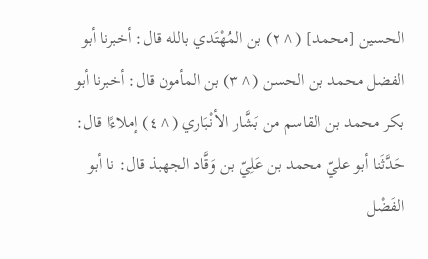الحسين [محمد] (^٢) بن المُهْتَدي بالله قال: أخبرنا أبو الفضل محمد بن الحسن (^٣) بن المأمون قال: أخبرنا أبو بكر محمد بن القاسم من بَشَّار الأنْبَاري (^٤) إملاءًا قال: حَدَّثَنا أبو عليّ محمد بن عَلِيّ بن وَقَّاد الجهبذ قال: نا أبو الفَضْل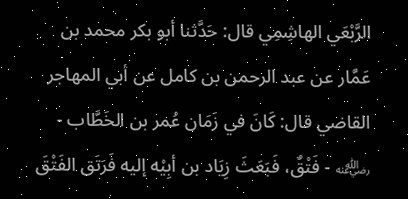الرَّبْعَي الهاشِمِي قال: حَدَّثنا أبو بكر محمد بن عَمَّار عن عبد الرحمن بن كامل عن أبي المهاجر القاضي قال: كَانَ في زَمَان عُمر بن الخَطَّاب - ﵁ - فَتْقٌ، فَبَعَثَ زِيَاد بن أبِيْه إليه فَرَتَق الفَتْقَ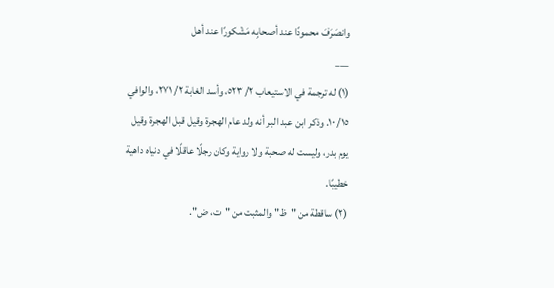وانصَرَفَ محمودًا عند أصحابِه مَشْكورًا عند أهل
___
(١) له ترجمة في الاستيعاب ٢/ ٥٢٣، وأسد الغابة ٢/ ٢٧١، والوافي ١٥/ ١٠. وذكر ابن عبد البر أنه ولد عام الهجرة وقيل قبل الهجرة وقيل يوم بدر، وليست له صحبة ولا رواية وكان رجلًا عاقلًا في دنياه داهية خطيبًا.
(٢) ساقطة من "ظ" والمثبت من "ت، ض".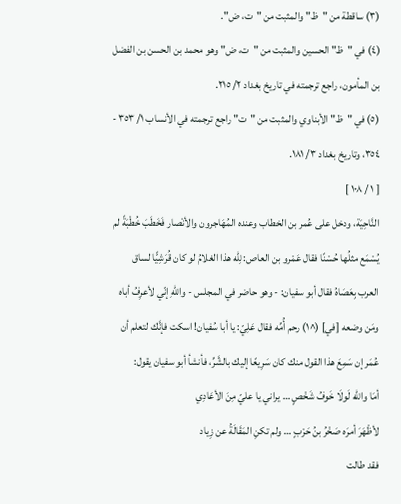(٣) ساقطة من "ظ" والمثبت من "ت، ض".
(٤) في "ظ" الحسين والمثبت من "ت، ض" وهو محمد بن الحسن بن الفضل بن المأمون، راجع ترجمته في تاريخ بغداد ٢/ ٢١٥.
(٥) في "ظ" الأبناوي والمثبت من "ت" راجع ترجمته في الأنساب ١/ ٣٥٣ - ٣٥٤، وتاريخ بغداد ٣/ ١٨١.
[ ١ / ١٠٨ ]
النَّاحِيَة، ودخل على عُمر بن الخطاب وعنده المُهَاجرون والأنْصار فَخَطَبَ خُطْبَةً لم يُسْمَع مثلُها حُسْنًا فقال عَمْرو بن العاص: لِلّه هذا الغلامُ لو كان قُرَشِيًّا لساق العرب بِعَصَاهُ فقال أبو سفيان: - وهو حاضر في المجلس - واللهِ إنّي لأعرِفُ أباه ومَن وضعه [في] (^١) رحم أُمِّه فقال عَلِيّ: يا أبا سُفيان! اسكت فإنَّك لتعلم أن عُمَر إن سَمِعَ هذا القول منك كان سَرِيعًا إليك بالشَّرِّ، فأنشأ أبو سفيان يقول:
أمَا والله لَولَا خَوفُ شَخْصٍ … يراني يا عليّ مِنَ الأعَادِي
لأظْهَرَ أمرَه صَخْرُ بنُ حَرْبٍ … ولم تكنِ المَقَالَةُ عن زِياد
فقد طالت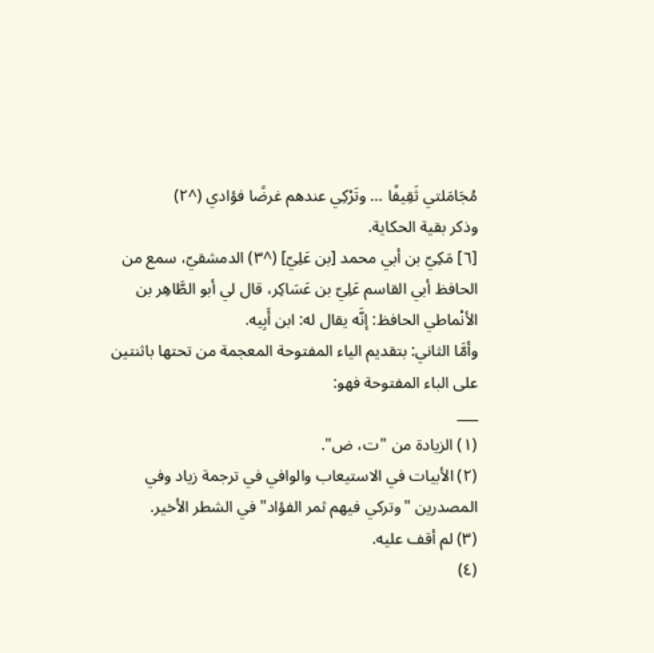مُجَامَلتي ثَقِيفًا … وتَرْكِي عندهم غرضًا فؤادي (^٢)
وذكر بقية الحكاية.
[٦] مَكِيّ بن أبي محمد [بن عَلِيّ] (^٣) الدمشقيّ، سمع من الحافظ أبي القاسم عَلِيّ بن عَسَاكِر، قال لي أبو الطَّاهِر بن الأنْماطي الحافظ: إنَّه يقال له: ابن أَبِيه.
وأمَّا الثاني: بتقديم الياء المفتوحة المعجمة من تحتها باثنتين على الباء المفتوحة فهو:
___
(١) الزيادة من "ت، ض".
(٢) الأبيات في الاستيعاب والوافي في ترجمة زياد وفي المصدرين "وتركي فيهم ثمر الفؤاد" في الشطر الأخير.
(٣) لم أقف عليه.
(٤)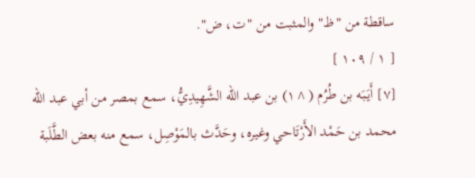ساقطة من "ظ" والمثبت من "ت، ض".
[ ١ / ١٠٩ ]
[٧] أَيَبَه بن طُرُم (^١) بن عبد الله الشَّهِيدِيُّ، سمع بمصر من أبي عبد الله محمد بن حَمْد الأَرْتَاحي وغيره، وحَدَّث بالمَوْصِل، سمع منه بعض الطَّلَبة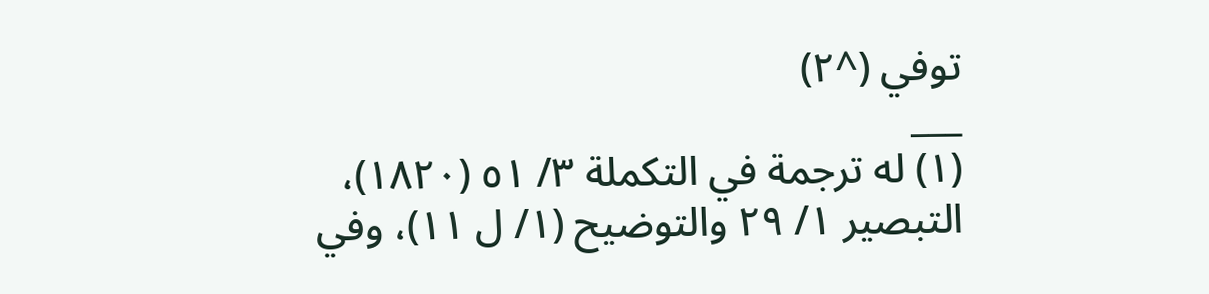توفي (^٢)
___
(١) له ترجمة في التكملة ٣/ ٥١ (١٨٢٠)، التبصير ١/ ٢٩ والتوضيح (١/ ل ١١)، وفي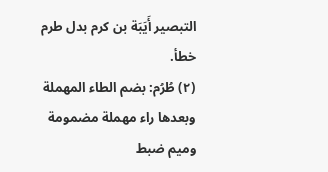التبصير أَيَبَة بن كرم بدل طرم خطأ.
(٢) طُرُم: بضم الطاء المهملة وبعدها راء مهملة مضمومة وميم ضبط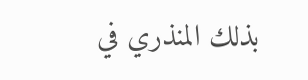بذلك المنذري في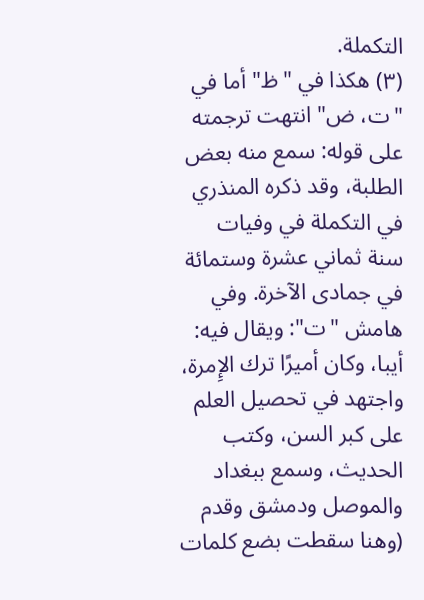التكملة.
(٣) هكذا في "ظ" أما في "ت، ض" انتهت ترجمته على قوله: سمع منه بعض الطلبة، وقد ذكره المنذري في التكملة في وفيات سنة ثماني عشرة وستمائة في جمادى الآخرة. وفي هامش "ت": ويقال فيه: أيبا، وكان أميرًا ترك الإِمرة، واجتهد في تحصيل العلم على كبر السن، وكتب الحديث، وسمع ببغداد والموصل ودمشق وقدم (وهنا سقطت بضع كلمات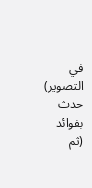في التصوير) حدث بفوائد (ثم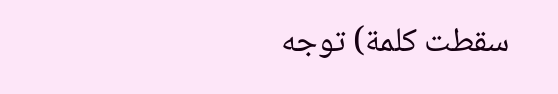سقطت كلمة) توجه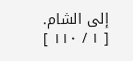إلى الشام.
[ ١ / ١١٠ ]